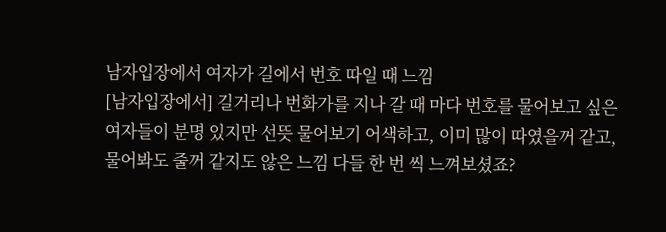남자입장에서 여자가 길에서 번호 따일 때 느낌
[남자입장에서] 길거리나 번화가를 지나 갈 때 마다 번호를 물어보고 싶은 여자들이 분명 있지만 선뜻 물어보기 어색하고, 이미 많이 따였을꺼 같고, 물어봐도 줄꺼 같지도 않은 느낌 다들 한 번 씩 느껴보셨죠?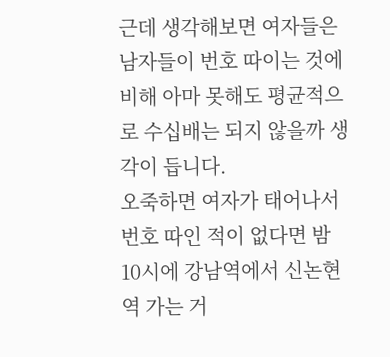근데 생각해보면 여자들은 남자들이 번호 따이는 것에 비해 아마 못해도 평균적으로 수십배는 되지 않을까 생각이 듭니다.
오죽하면 여자가 태어나서 번호 따인 적이 없다면 밤 10시에 강남역에서 신논현역 가는 거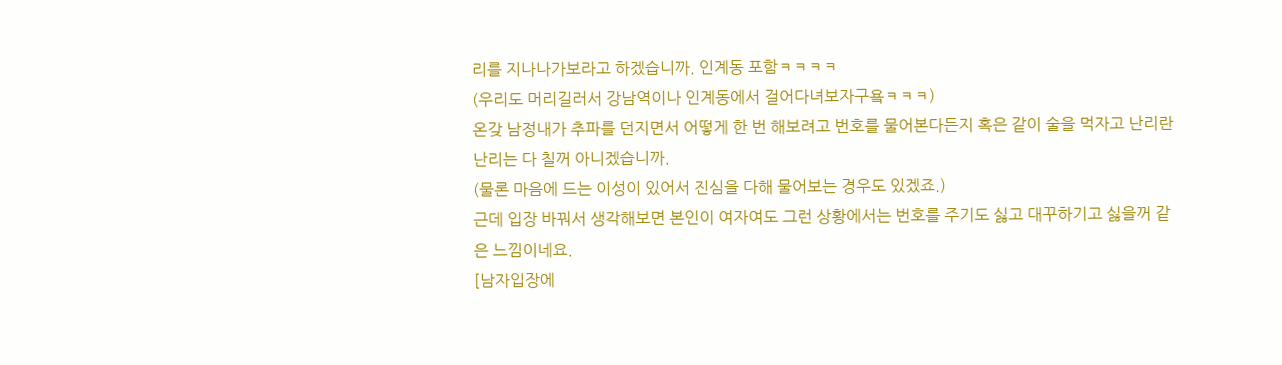리를 지나나가보라고 하겠습니까. 인계동 포함ㅋㅋㅋㅋ
(우리도 머리길러서 강남역이나 인계동에서 걸어다녀보자구욬ㅋㅋㅋ)
온갖 남정내가 추파를 던지면서 어떻게 한 번 해보려고 번호를 물어본다든지 혹은 같이 술을 먹자고 난리란 난리는 다 칠꺼 아니겠습니까.
(물론 마음에 드는 이성이 있어서 진심을 다해 물어보는 경우도 있겠죠.)
근데 입장 바꿔서 생각해보면 본인이 여자여도 그런 상황에서는 번호를 주기도 싫고 대꾸하기고 싫을꺼 같은 느낌이네요.
[남자입장에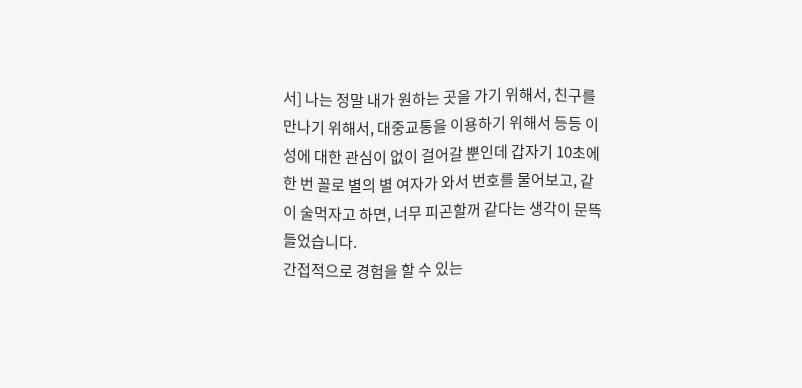서] 나는 정말 내가 원하는 곳을 가기 위해서, 친구를 만나기 위해서, 대중교통을 이용하기 위해서 등등 이성에 대한 관심이 없이 걸어갈 뿐인데 갑자기 10초에 한 번 꼴로 별의 별 여자가 와서 번호를 물어보고, 같이 술먹자고 하면, 너무 피곤할꺼 같다는 생각이 문뜩 들었습니다.
간접적으로 경험을 할 수 있는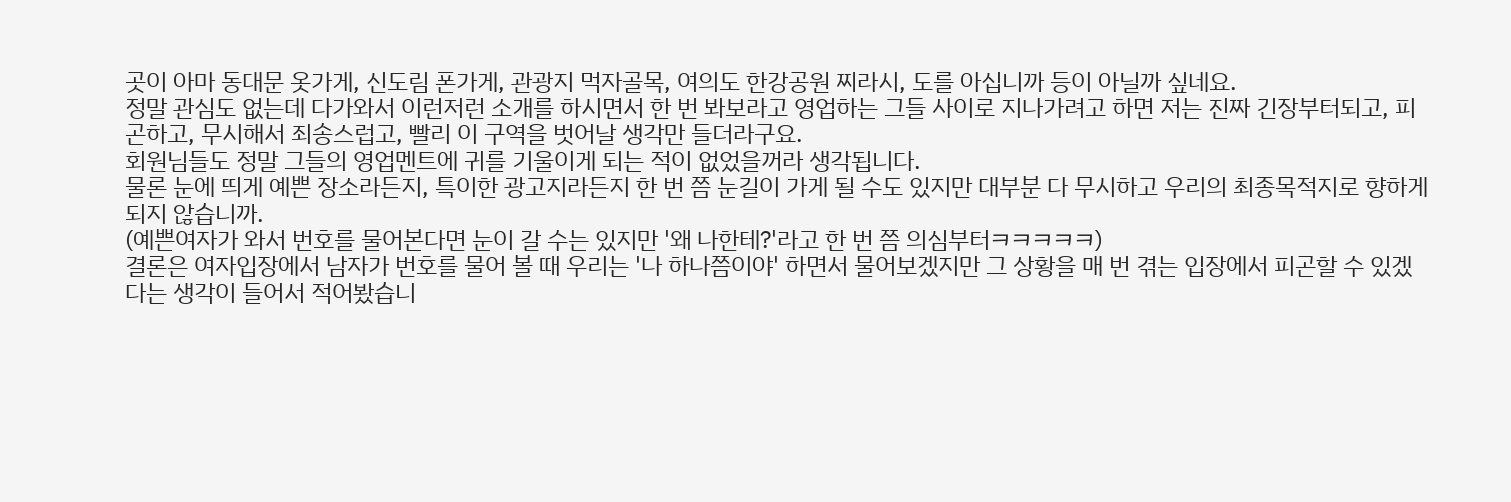곳이 아마 동대문 옷가게, 신도림 폰가게, 관광지 먹자골목, 여의도 한강공원 찌라시, 도를 아십니까 등이 아닐까 싶네요.
정말 관심도 없는데 다가와서 이런저런 소개를 하시면서 한 번 봐보라고 영업하는 그들 사이로 지나가려고 하면 저는 진짜 긴장부터되고, 피곤하고, 무시해서 죄송스럽고, 빨리 이 구역을 벗어날 생각만 들더라구요.
회원님들도 정말 그들의 영업멘트에 귀를 기울이게 되는 적이 없었을꺼라 생각됩니다.
물론 눈에 띄게 예쁜 장소라든지, 특이한 광고지라든지 한 번 쯤 눈길이 가게 될 수도 있지만 대부분 다 무시하고 우리의 최종목적지로 향하게 되지 않습니까.
(예쁜여자가 와서 번호를 물어본다면 눈이 갈 수는 있지만 '왜 나한테?'라고 한 번 쯤 의심부터ㅋㅋㅋㅋㅋ)
결론은 여자입장에서 남자가 번호를 물어 볼 때 우리는 '나 하나쯤이야' 하면서 물어보겠지만 그 상황을 매 번 겪는 입장에서 피곤할 수 있겠다는 생각이 들어서 적어봤습니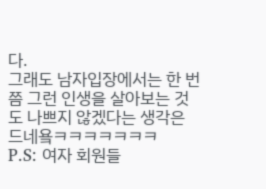다.
그래도 남자입장에서는 한 번 쯤 그런 인생을 살아보는 것도 나쁘지 않겠다는 생각은 드네욬ㅋㅋㅋㅋㅋㅋㅋ
P.S: 여자 회원들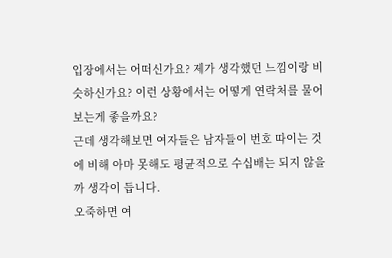입장에서는 어떠신가요? 제가 생각했던 느낌이랑 비슷하신가요? 이런 상황에서는 어떻게 연락처를 물어보는게 좋을까요?
근데 생각해보면 여자들은 남자들이 번호 따이는 것에 비해 아마 못해도 평균적으로 수십배는 되지 않을까 생각이 듭니다.
오죽하면 여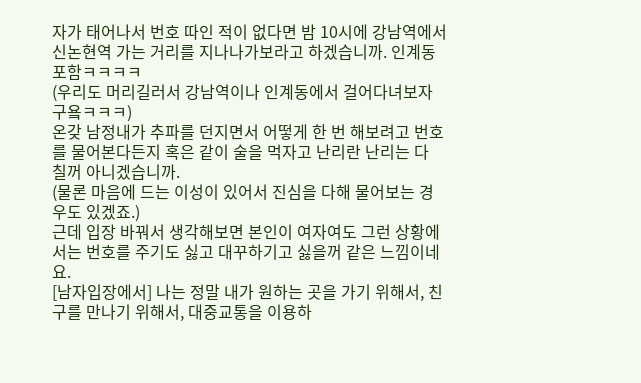자가 태어나서 번호 따인 적이 없다면 밤 10시에 강남역에서 신논현역 가는 거리를 지나나가보라고 하겠습니까. 인계동 포함ㅋㅋㅋㅋ
(우리도 머리길러서 강남역이나 인계동에서 걸어다녀보자구욬ㅋㅋㅋ)
온갖 남정내가 추파를 던지면서 어떻게 한 번 해보려고 번호를 물어본다든지 혹은 같이 술을 먹자고 난리란 난리는 다 칠꺼 아니겠습니까.
(물론 마음에 드는 이성이 있어서 진심을 다해 물어보는 경우도 있겠죠.)
근데 입장 바꿔서 생각해보면 본인이 여자여도 그런 상황에서는 번호를 주기도 싫고 대꾸하기고 싫을꺼 같은 느낌이네요.
[남자입장에서] 나는 정말 내가 원하는 곳을 가기 위해서, 친구를 만나기 위해서, 대중교통을 이용하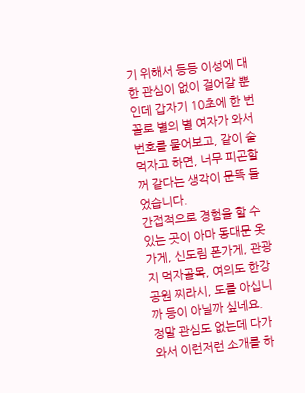기 위해서 등등 이성에 대한 관심이 없이 걸어갈 뿐인데 갑자기 10초에 한 번 꼴로 별의 별 여자가 와서 번호를 물어보고, 같이 술먹자고 하면, 너무 피곤할꺼 같다는 생각이 문뜩 들었습니다.
간접적으로 경험을 할 수 있는 곳이 아마 동대문 옷가게, 신도림 폰가게, 관광지 먹자골목, 여의도 한강공원 찌라시, 도를 아십니까 등이 아닐까 싶네요.
정말 관심도 없는데 다가와서 이런저런 소개를 하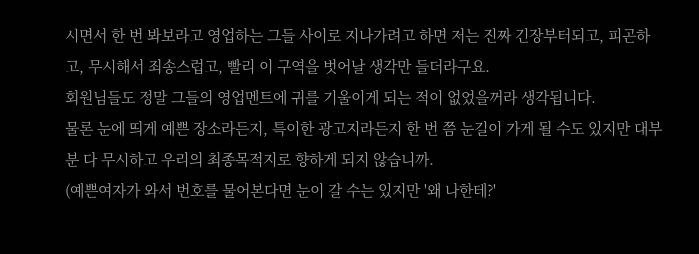시면서 한 번 봐보라고 영업하는 그들 사이로 지나가려고 하면 저는 진짜 긴장부터되고, 피곤하고, 무시해서 죄송스럽고, 빨리 이 구역을 벗어날 생각만 들더라구요.
회원님들도 정말 그들의 영업멘트에 귀를 기울이게 되는 적이 없었을꺼라 생각됩니다.
물론 눈에 띄게 예쁜 장소라든지, 특이한 광고지라든지 한 번 쯤 눈길이 가게 될 수도 있지만 대부분 다 무시하고 우리의 최종목적지로 향하게 되지 않습니까.
(예쁜여자가 와서 번호를 물어본다면 눈이 갈 수는 있지만 '왜 나한테?'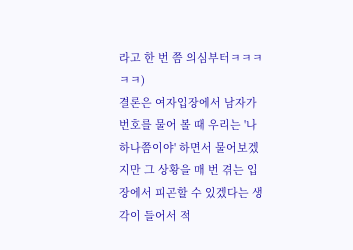라고 한 번 쯤 의심부터ㅋㅋㅋㅋㅋ)
결론은 여자입장에서 남자가 번호를 물어 볼 때 우리는 '나 하나쯤이야' 하면서 물어보겠지만 그 상황을 매 번 겪는 입장에서 피곤할 수 있겠다는 생각이 들어서 적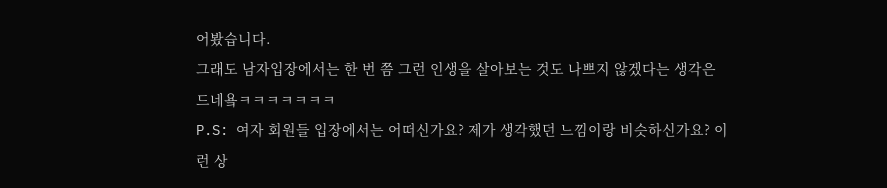어봤습니다.
그래도 남자입장에서는 한 번 쯤 그런 인생을 살아보는 것도 나쁘지 않겠다는 생각은 드네욬ㅋㅋㅋㅋㅋㅋㅋ
P.S: 여자 회원들 입장에서는 어떠신가요? 제가 생각했던 느낌이랑 비슷하신가요? 이런 상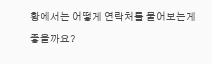황에서는 어떻게 연락처를 물어보는게 좋을까요?